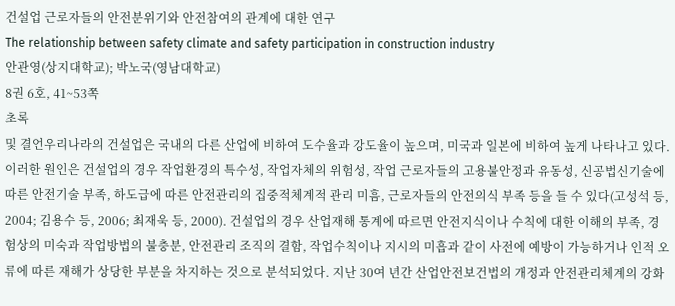건설업 근로자들의 안전분위기와 안전참여의 관계에 대한 연구
The relationship between safety climate and safety participation in construction industry
안관영(상지대학교); 박노국(영남대학교)
8권 6호, 41~53쪽
초록
및 결언우리나라의 건설업은 국내의 다른 산업에 비하여 도수율과 강도율이 높으며, 미국과 일본에 비하여 높게 나타나고 있다. 이러한 원인은 건설업의 경우 작업환경의 특수성, 작업자체의 위험성, 작업 근로자들의 고용불안정과 유동성, 신공법신기술에 따른 안전기술 부족, 하도급에 따른 안전관리의 집중적체계적 관리 미흠, 근로자들의 안전의식 부족 등을 들 수 있다(고성석 등, 2004; 김용수 등, 2006; 최재욱 등, 2000). 건설업의 경우 산업재해 통계에 따르면 안전지식이나 수칙에 대한 이해의 부족, 경험상의 미숙과 작업방법의 불충분, 안전관리 조직의 결함, 작업수칙이나 지시의 미흡과 같이 사전에 예방이 가능하거나 인적 오류에 따른 재해가 상당한 부분을 차지하는 것으로 분석되었다. 지난 30여 년간 산업안전보건법의 개정과 안전관리체계의 강화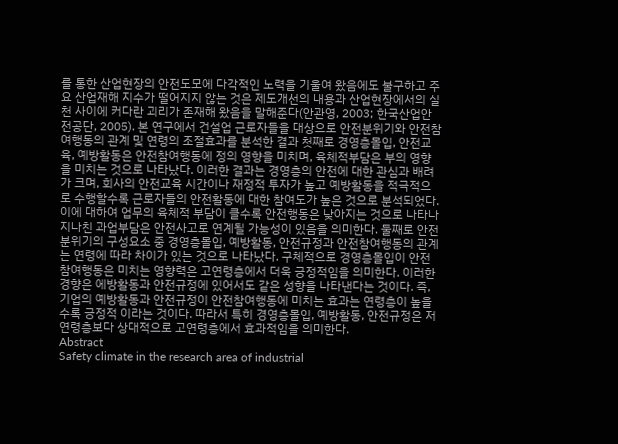를 통한 산업현장의 안전도모에 다각적인 노력을 기울여 왔음에도 불구하고 주요 산업재해 지수가 떨어지지 않는 것은 제도개선의 내용과 산업현장에서의 실천 사이에 커다란 괴리가 존재해 왔음을 말해준다(안관영, 2003; 한국산업안전공단, 2005). 본 연구에서 건설업 근로자들을 대상으로 안전분위기와 안전참여행동의 관계 및 연령의 조절효과를 분석한 결과 첫째로 경영층몰입, 안전교육, 예방활동은 안전참여행동에 정의 영향을 미치며, 육체적부담은 부의 영향을 미치는 것으로 나타났다. 이러한 결과는 경영층의 안전에 대한 관심과 배려가 크며, 회사의 안전교육 시간이나 재정적 투자가 높고 예방활동을 적극적으로 수행할수록 근로자들의 안전활동에 대한 참여도가 높은 것으로 분석되었다. 이에 대하여 업무의 육체적 부담이 클수록 안전행동은 낮아지는 것으로 나타나 지나친 과업부담은 안전사고로 연계될 가능성이 있음을 의미한다. 둘째로 안전분위기의 구성요소 중 경영층몰입, 예방활동, 안전규정과 안전참여행동의 관계는 연령에 따라 차이가 있는 것으로 나타났다. 구체적으로 경영층몰입이 안전참여행동은 미치는 영향력은 고연령층에서 더욱 긍정적임을 의미한다. 이러한 경향은 에방활동과 안전규정에 있어서도 같은 성향을 나타낸다는 것이다. 즉, 기업의 예방활동과 안전규정이 안전참여행동에 미치는 효과는 연령층이 높을수록 긍정적 이라는 것이다. 따라서 특히 경영층몰입, 예방활동, 안전규정은 저연령층보다 상대적으로 고연령층에서 효과적임을 의미한다.
Abstract
Safety climate in the research area of industrial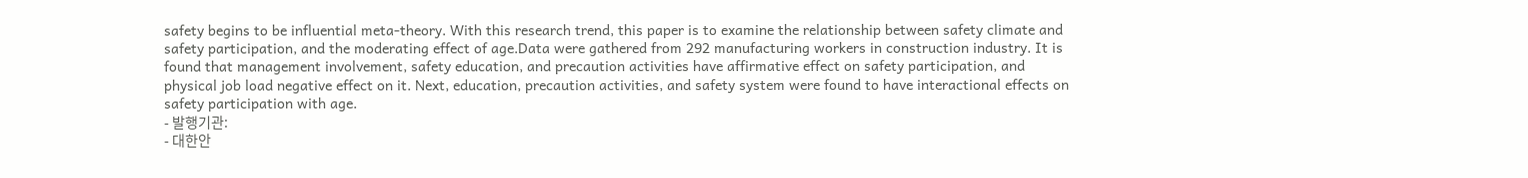safety begins to be influential meta-theory. With this research trend, this paper is to examine the relationship between safety climate and safety participation, and the moderating effect of age.Data were gathered from 292 manufacturing workers in construction industry. It is found that management involvement, safety education, and precaution activities have affirmative effect on safety participation, and physical job load negative effect on it. Next, education, precaution activities, and safety system were found to have interactional effects on safety participation with age.
- 발행기관:
- 대한안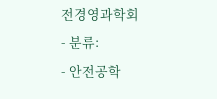전경영과학회
- 분류:
- 안전공학